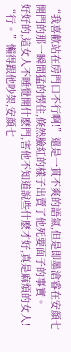“我喜歡站在房門口不行啊!”還是一貫不爽的語氣,但是即墨滄睿在安顔七開門的那一瞬間猛的愣住,倏然臉紅的樣子出賣了他死要面子的事實。
好好的,這女人不睡覺開什麽門,害他不知道說些什麽才好,真是麻煩的女人!
“行。”懶得跟他吵架,安顔七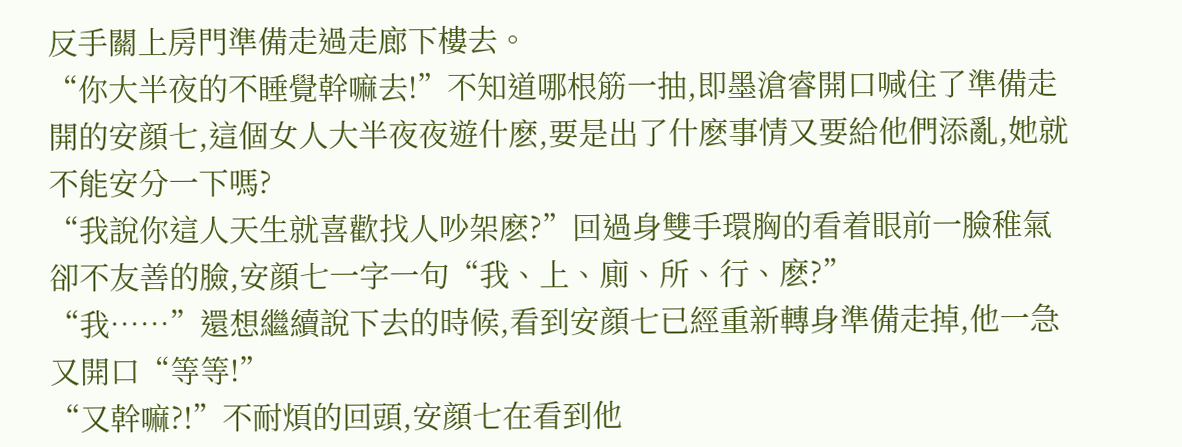反手關上房門準備走過走廊下樓去。
“你大半夜的不睡覺幹嘛去!”不知道哪根筋一抽,即墨滄睿開口喊住了準備走開的安顔七,這個女人大半夜夜遊什麽,要是出了什麽事情又要給他們添亂,她就不能安分一下嗎?
“我說你這人天生就喜歡找人吵架麽?”回過身雙手環胸的看着眼前一臉稚氣卻不友善的臉,安顔七一字一句“我、上、廁、所、行、麽?”
“我……”還想繼續說下去的時候,看到安顔七已經重新轉身準備走掉,他一急又開口“等等!”
“又幹嘛?!”不耐煩的回頭,安顔七在看到他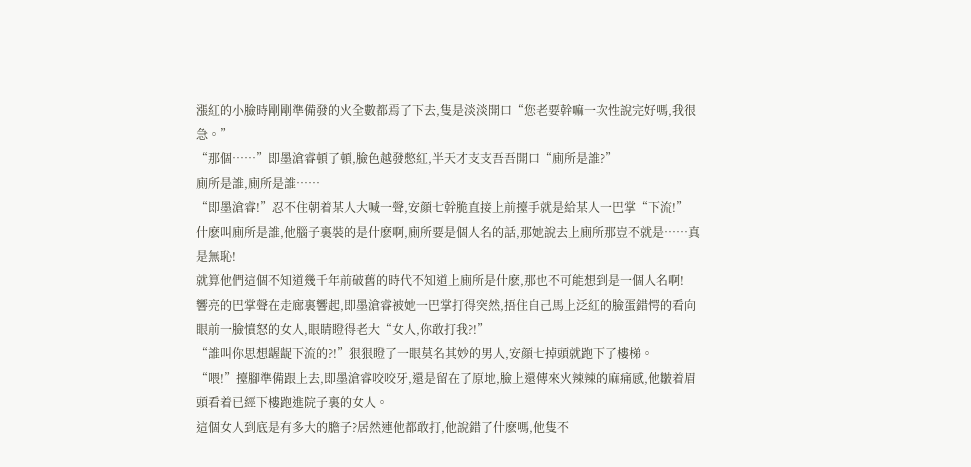漲紅的小臉時剛剛準備發的火全數都焉了下去,隻是淡淡開口“您老要幹嘛一次性說完好嗎,我很急。”
“那個……”即墨滄睿頓了頓,臉色越發憋紅,半天才支支吾吾開口“廁所是誰?”
廁所是誰,廁所是誰……
“即墨滄睿!”忍不住朝着某人大喊一聲,安顔七幹脆直接上前擡手就是給某人一巴掌“下流!”
什麽叫廁所是誰,他腦子裏裝的是什麽啊,廁所要是個人名的話,那她說去上廁所那豈不就是……真是無恥!
就算他們這個不知道幾千年前破舊的時代不知道上廁所是什麽,那也不可能想到是一個人名啊!
響亮的巴掌聲在走廊裏響起,即墨滄睿被她一巴掌打得突然,捂住自己馬上泛紅的臉蛋錯愕的看向眼前一臉憤怒的女人,眼睛瞪得老大“女人,你敢打我?!”
“誰叫你思想龌龊下流的?!”狠狠瞪了一眼莫名其妙的男人,安顔七掉頭就跑下了樓梯。
“喂!”擡腳準備跟上去,即墨滄睿咬咬牙,還是留在了原地,臉上還傳來火辣辣的麻痛感,他皺着眉頭看着已經下樓跑進院子裏的女人。
這個女人到底是有多大的膽子?居然連他都敢打,他說錯了什麽嗎,他隻不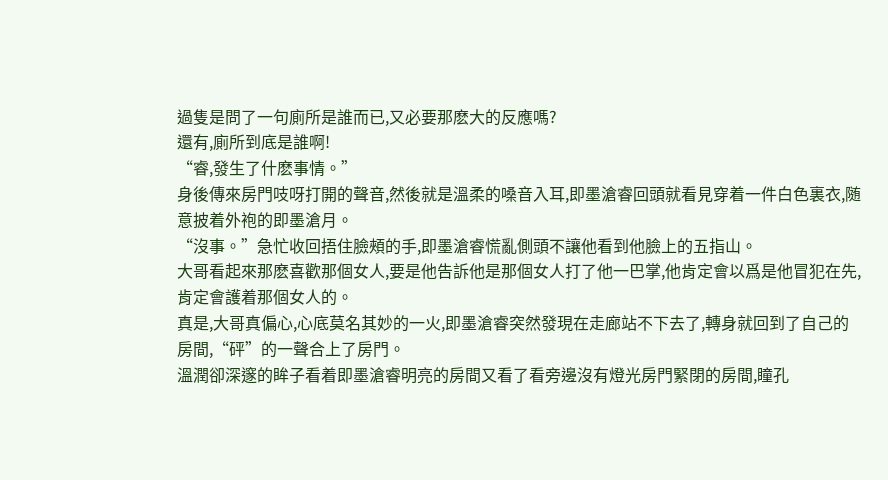過隻是問了一句廁所是誰而已,又必要那麽大的反應嗎?
還有,廁所到底是誰啊!
“睿,發生了什麽事情。”
身後傳來房門吱呀打開的聲音,然後就是溫柔的嗓音入耳,即墨滄睿回頭就看見穿着一件白色裏衣,随意披着外袍的即墨滄月。
“沒事。”急忙收回捂住臉頰的手,即墨滄睿慌亂側頭不讓他看到他臉上的五指山。
大哥看起來那麽喜歡那個女人,要是他告訴他是那個女人打了他一巴掌,他肯定會以爲是他冒犯在先,肯定會護着那個女人的。
真是,大哥真偏心,心底莫名其妙的一火,即墨滄睿突然發現在走廊站不下去了,轉身就回到了自己的房間,“砰”的一聲合上了房門。
溫潤卻深邃的眸子看着即墨滄睿明亮的房間又看了看旁邊沒有燈光房門緊閉的房間,瞳孔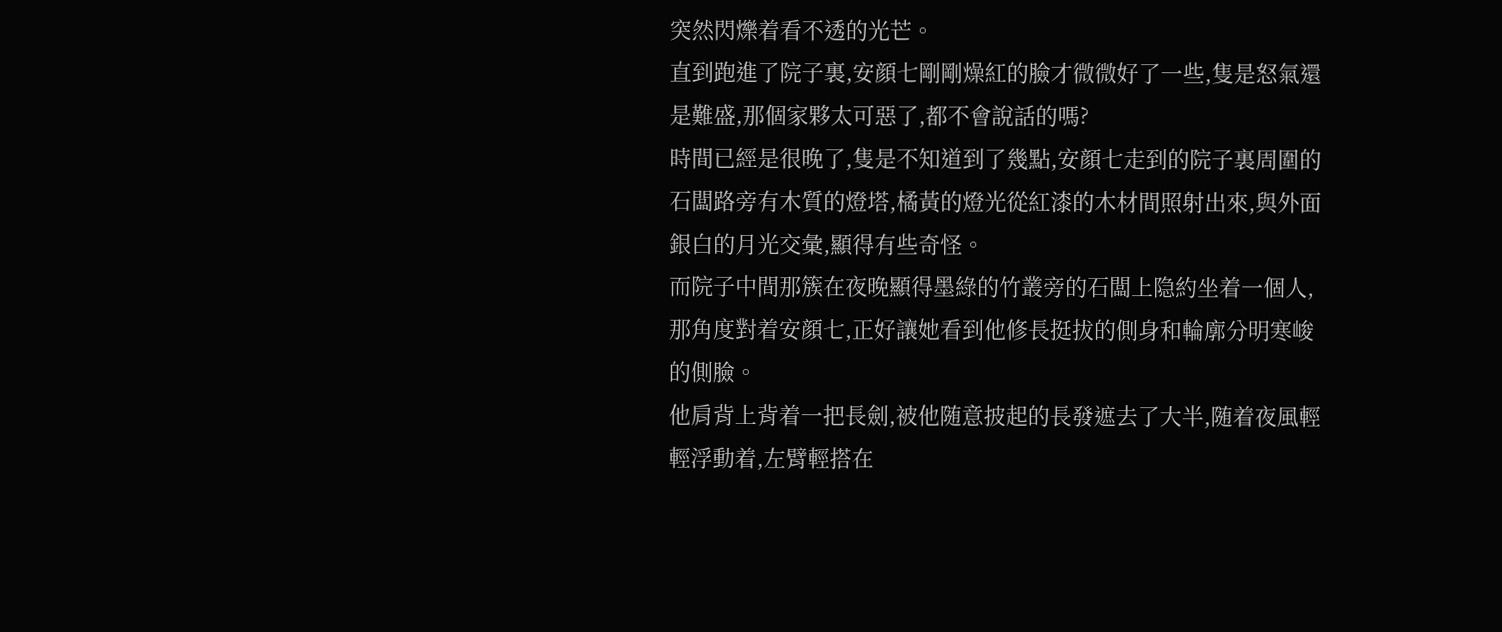突然閃爍着看不透的光芒。
直到跑進了院子裏,安顔七剛剛燥紅的臉才微微好了一些,隻是怒氣還是難盛,那個家夥太可惡了,都不會說話的嗎?
時間已經是很晚了,隻是不知道到了幾點,安顔七走到的院子裏周圍的石闆路旁有木質的燈塔,橘黃的燈光從紅漆的木材間照射出來,與外面銀白的月光交彙,顯得有些奇怪。
而院子中間那簇在夜晚顯得墨綠的竹叢旁的石闆上隐約坐着一個人,那角度對着安顔七,正好讓她看到他修長挺拔的側身和輪廓分明寒峻的側臉。
他肩背上背着一把長劍,被他随意披起的長發遮去了大半,随着夜風輕輕浮動着,左臂輕搭在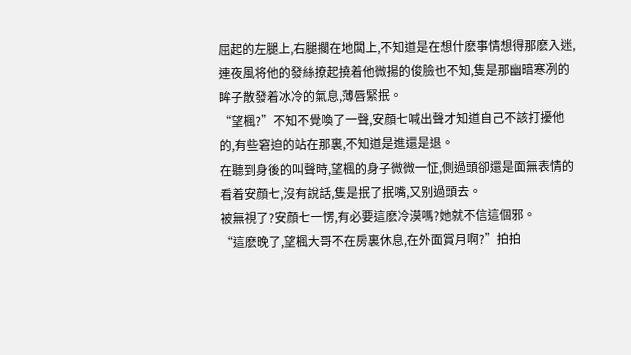屈起的左腿上,右腿擱在地闆上,不知道是在想什麽事情想得那麽入迷,連夜風将他的發絲撩起撓着他微揚的俊臉也不知,隻是那幽暗寒冽的眸子散發着冰冷的氣息,薄唇緊抿。
“望楓?”不知不覺喚了一聲,安顔七喊出聲才知道自己不該打擾他的,有些窘迫的站在那裏,不知道是進還是退。
在聽到身後的叫聲時,望楓的身子微微一怔,側過頭卻還是面無表情的看着安顔七,沒有說話,隻是抿了抿嘴,又别過頭去。
被無視了?安顔七一愣,有必要這麽冷漠嗎?她就不信這個邪。
“這麽晚了,望楓大哥不在房裏休息,在外面賞月啊?”拍拍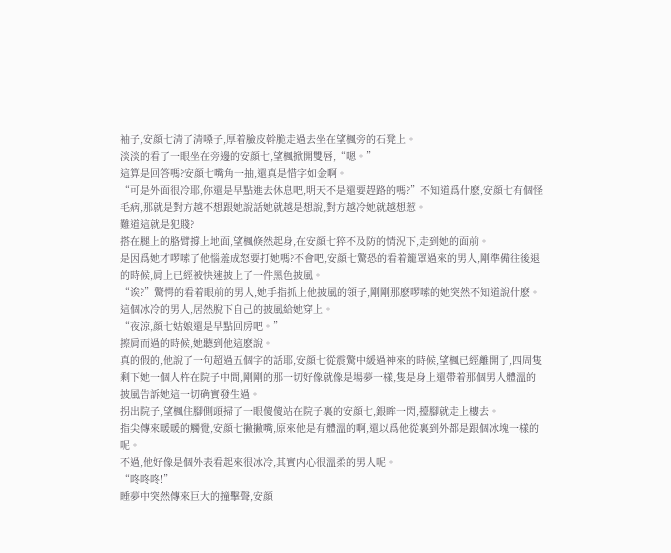袖子,安顔七清了清嗓子,厚着臉皮幹脆走過去坐在望楓旁的石凳上。
淡淡的看了一眼坐在旁邊的安顔七,望楓掀開雙唇,“嗯。”
這算是回答嗎?安顔七嘴角一抽,還真是惜字如金啊。
“可是外面很冷耶,你還是早點進去休息吧,明天不是還要趕路的嗎?”不知道爲什麽,安顔七有個怪毛病,那就是對方越不想跟她說話她就越是想說,對方越冷她就越想惹。
難道這就是犯賤?
搭在腿上的胳臂撐上地面,望楓倏然起身,在安顔七猝不及防的情況下,走到她的面前。
是因爲她才啰嗦了他惱羞成怒要打她嗎?不會吧,安顔七驚恐的看着籠罩過來的男人,剛準備往後退的時候,肩上已經被快速披上了一件黑色披風。
“诶?”驚愕的看着眼前的男人,她手指抓上他披風的領子,剛剛那麽啰嗦的她突然不知道說什麽。
這個冰冷的男人,居然脫下自己的披風給她穿上。
“夜涼,顔七姑娘還是早點回房吧。”
擦肩而過的時候,她聽到他這麽說。
真的假的,他說了一句超過五個字的話耶,安顔七從震驚中緩過神來的時候,望楓已經離開了,四周隻剩下她一個人杵在院子中間,剛剛的那一切好像就像是場夢一樣,隻是身上還帶着那個男人體溫的披風告訴她這一切确實發生過。
拐出院子,望楓住腳側頭掃了一眼傻傻站在院子裏的安顔七,銀眸一閃,擡腳就走上樓去。
指尖傳來暖暖的觸覺,安顔七撇撇嘴,原來他是有體溫的啊,還以爲他從裏到外都是跟個冰塊一樣的呢。
不過,他好像是個外表看起來很冰冷,其實内心很溫柔的男人呢。
“咚咚咚!”
睡夢中突然傳來巨大的撞擊聲,安顔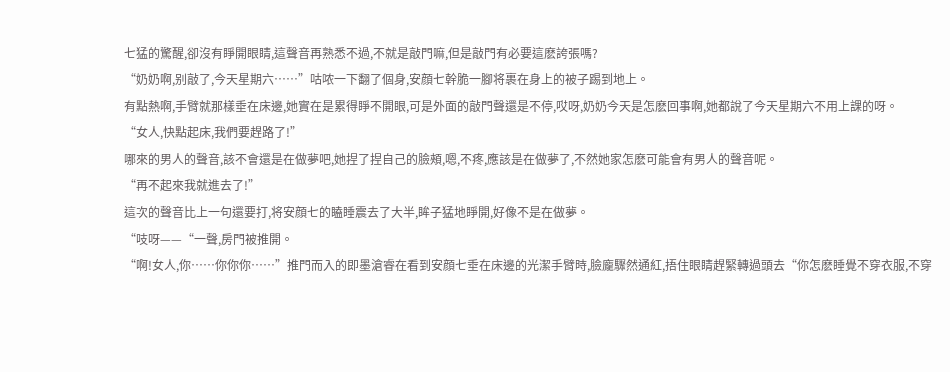七猛的驚醒,卻沒有睜開眼睛,這聲音再熟悉不過,不就是敲門嘛,但是敲門有必要這麽誇張嗎?
“奶奶啊,别敲了,今天星期六……”咕哝一下翻了個身,安顔七幹脆一腳将裹在身上的被子踢到地上。
有點熱啊,手臂就那樣垂在床邊,她實在是累得睜不開眼,可是外面的敲門聲還是不停,哎呀,奶奶今天是怎麽回事啊,她都說了今天星期六不用上課的呀。
“女人,快點起床,我們要趕路了!”
哪來的男人的聲音,該不會還是在做夢吧,她捏了捏自己的臉頰,嗯,不疼,應該是在做夢了,不然她家怎麽可能會有男人的聲音呢。
“再不起來我就進去了!”
這次的聲音比上一句還要打,将安顔七的瞌睡震去了大半,眸子猛地睜開,好像不是在做夢。
“吱呀——“一聲,房門被推開。
“啊!女人,你……你你你……”推門而入的即墨滄睿在看到安顔七垂在床邊的光潔手臂時,臉龐驟然通紅,捂住眼睛趕緊轉過頭去“你怎麽睡覺不穿衣服,不穿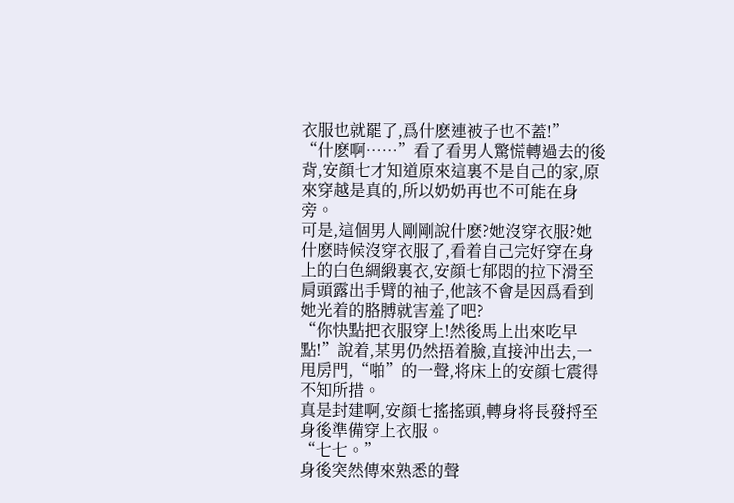衣服也就罷了,爲什麽連被子也不蓋!”
“什麽啊……”看了看男人驚慌轉過去的後背,安顔七才知道原來這裏不是自己的家,原來穿越是真的,所以奶奶再也不可能在身旁。
可是,這個男人剛剛說什麽?她沒穿衣服?她什麽時候沒穿衣服了,看着自己完好穿在身上的白色綢緞裏衣,安顔七郁悶的拉下滑至肩頭露出手臂的袖子,他該不會是因爲看到她光着的胳膊就害羞了吧?
“你快點把衣服穿上!然後馬上出來吃早點!”說着,某男仍然捂着臉,直接沖出去,一甩房門,“啪”的一聲,将床上的安顔七震得不知所措。
真是封建啊,安顔七搖搖頭,轉身将長發捋至身後準備穿上衣服。
“七七。”
身後突然傳來熟悉的聲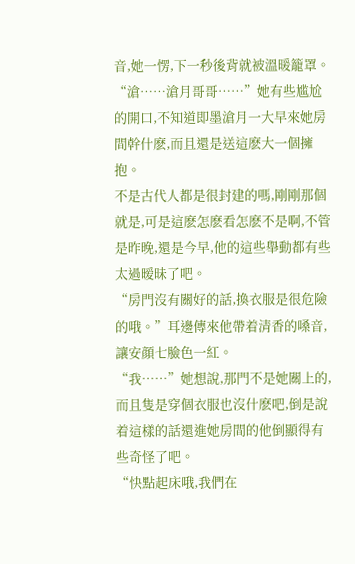音,她一愣,下一秒後背就被溫暖籠罩。
“滄……滄月哥哥……”她有些尴尬的開口,不知道即墨滄月一大早來她房間幹什麽,而且還是送這麽大一個擁抱。
不是古代人都是很封建的嗎,剛剛那個就是,可是這麽怎麽看怎麽不是啊,不管是昨晚,還是今早,他的這些舉動都有些太過暧昧了吧。
“房門沒有關好的話,換衣服是很危險的哦。”耳邊傳來他帶着清香的嗓音,讓安顔七臉色一紅。
“我……”她想說,那門不是她關上的,而且隻是穿個衣服也沒什麽吧,倒是說着這樣的話還進她房間的他倒顯得有些奇怪了吧。
“快點起床哦,我們在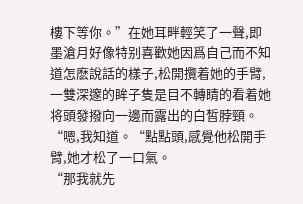樓下等你。”在她耳畔輕笑了一聲,即墨滄月好像特别喜歡她因爲自己而不知道怎麽說話的樣子,松開攬着她的手臂,一雙深邃的眸子隻是目不轉睛的看着她将頭發撥向一邊而露出的白皙脖頸。
“嗯,我知道。“點點頭,感覺他松開手臂,她才松了一口氣。
“那我就先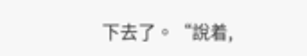下去了。“說着,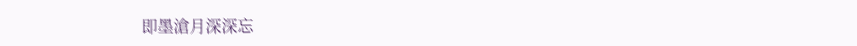即墨滄月深深忘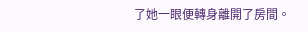了她一眼便轉身離開了房間。